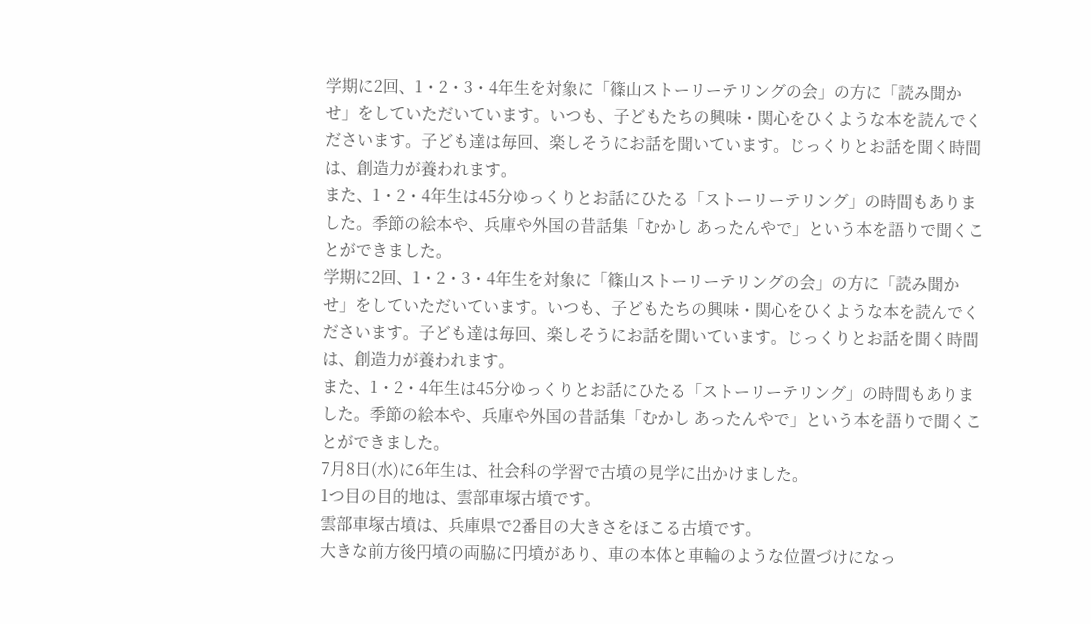学期に2回、1・2・3・4年生を対象に「篠山ストーリーテリングの会」の方に「読み聞かせ」をしていただいています。いつも、子どもたちの興味・関心をひくような本を読んでくださいます。子ども達は毎回、楽しそうにお話を聞いています。じっくりとお話を聞く時間は、創造力が養われます。
また、1・2・4年生は45分ゆっくりとお話にひたる「ストーリーテリング」の時間もありました。季節の絵本や、兵庫や外国の昔話集「むかし あったんやで」という本を語りで聞くことができました。
学期に2回、1・2・3・4年生を対象に「篠山ストーリーテリングの会」の方に「読み聞かせ」をしていただいています。いつも、子どもたちの興味・関心をひくような本を読んでくださいます。子ども達は毎回、楽しそうにお話を聞いています。じっくりとお話を聞く時間は、創造力が養われます。
また、1・2・4年生は45分ゆっくりとお話にひたる「ストーリーテリング」の時間もありました。季節の絵本や、兵庫や外国の昔話集「むかし あったんやで」という本を語りで聞くことができました。
7月8日(水)に6年生は、社会科の学習で古墳の見学に出かけました。
1つ目の目的地は、雲部車塚古墳です。
雲部車塚古墳は、兵庫県で2番目の大きさをほこる古墳です。
大きな前方後円墳の両脇に円墳があり、車の本体と車輪のような位置づけになっ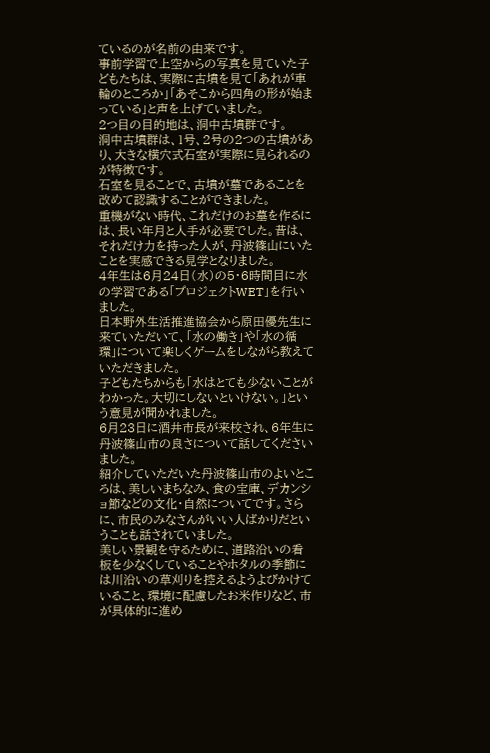ているのが名前の由来です。
事前学習で上空からの写真を見ていた子どもたちは、実際に古墳を見て「あれが車輪のところか」「あそこから四角の形が始まっている」と声を上げていました。
2つ目の目的地は、洞中古墳群です。
洞中古墳群は、1号、2号の2つの古墳があり、大きな横穴式石室が実際に見られるのが特徴です。
石室を見ることで、古墳が墓であることを改めて認識することができました。
重機がない時代、これだけのお墓を作るには、長い年月と人手が必要でした。昔は、それだけ力を持った人が、丹波篠山にいたことを実感できる見学となりました。
4年生は6月24日(水)の5・6時間目に水の学習である「プロジェクトWET」を行いました。
日本野外生活推進協会から原田優先生に来ていただいて、「水の働き」や「水の循環」について楽しくゲームをしながら教えていただきました。
子どもたちからも「水はとても少ないことがわかった。大切にしないといけない。」という意見が聞かれました。
6月23日に酒井市長が来校され、6年生に丹波篠山市の良さについて話してくださいました。
紹介していただいた丹波篠山市のよいところは、美しいまちなみ、食の宝庫、デカンショ節などの文化・自然についてです。さらに、市民のみなさんがいい人ばかりだということも話されていました。
美しい景観を守るために、道路沿いの看板を少なくしていることやホタルの季節には川沿いの草刈りを控えるようよびかけていること、環境に配慮したお米作りなど、市が具体的に進め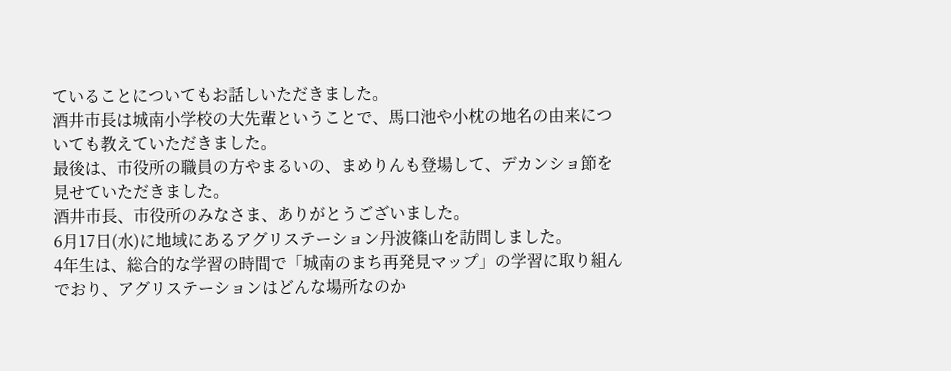ていることについてもお話しいただきました。
酒井市長は城南小学校の大先輩ということで、馬口池や小枕の地名の由来についても教えていただきました。
最後は、市役所の職員の方やまるいの、まめりんも登場して、デカンショ節を見せていただきました。
酒井市長、市役所のみなさま、ありがとうございました。
6月17日(水)に地域にあるアグリステーション丹波篠山を訪問しました。
4年生は、総合的な学習の時間で「城南のまち再発見マップ」の学習に取り組んでおり、アグリステーションはどんな場所なのか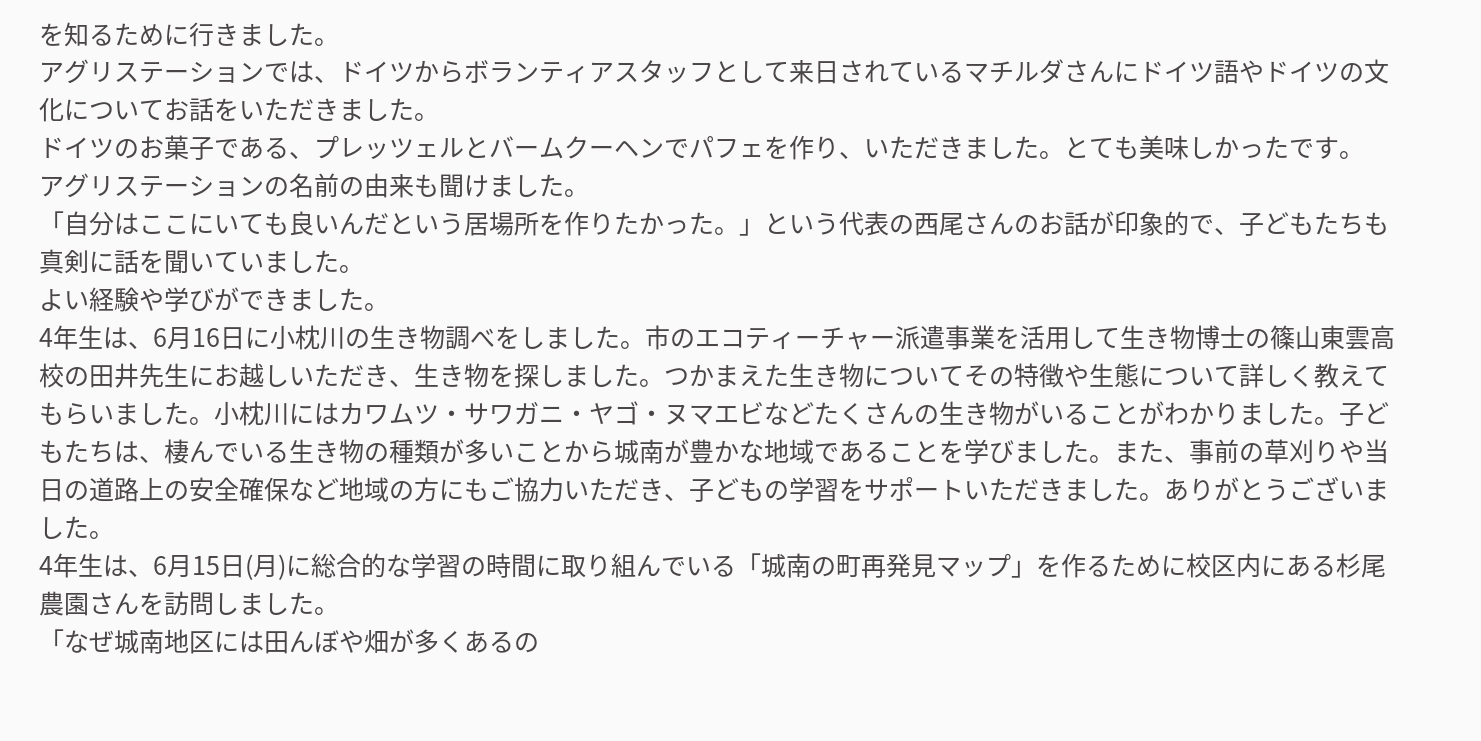を知るために行きました。
アグリステーションでは、ドイツからボランティアスタッフとして来日されているマチルダさんにドイツ語やドイツの文化についてお話をいただきました。
ドイツのお菓子である、プレッツェルとバームクーヘンでパフェを作り、いただきました。とても美味しかったです。
アグリステーションの名前の由来も聞けました。
「自分はここにいても良いんだという居場所を作りたかった。」という代表の西尾さんのお話が印象的で、子どもたちも真剣に話を聞いていました。
よい経験や学びができました。
4年生は、6月16日に小枕川の生き物調べをしました。市のエコティーチャー派遣事業を活用して生き物博士の篠山東雲高校の田井先生にお越しいただき、生き物を探しました。つかまえた生き物についてその特徴や生態について詳しく教えてもらいました。小枕川にはカワムツ・サワガニ・ヤゴ・ヌマエビなどたくさんの生き物がいることがわかりました。子どもたちは、棲んでいる生き物の種類が多いことから城南が豊かな地域であることを学びました。また、事前の草刈りや当日の道路上の安全確保など地域の方にもご協力いただき、子どもの学習をサポートいただきました。ありがとうございました。
4年生は、6月15日(月)に総合的な学習の時間に取り組んでいる「城南の町再発見マップ」を作るために校区内にある杉尾農園さんを訪問しました。
「なぜ城南地区には田んぼや畑が多くあるの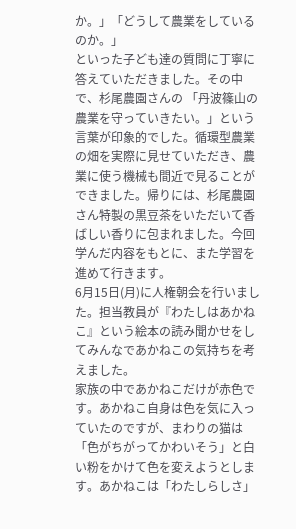か。」「どうして農業をしているのか。」
といった子ども達の質問に丁寧に答えていただきました。その中で、杉尾農園さんの 「丹波篠山の農業を守っていきたい。」という言葉が印象的でした。循環型農業の畑を実際に見せていただき、農業に使う機械も間近で見ることができました。帰りには、杉尾農園さん特製の黒豆茶をいただいて香ばしい香りに包まれました。今回学んだ内容をもとに、また学習を進めて行きます。
6月15日(月)に人権朝会を行いました。担当教員が『わたしはあかねこ』という絵本の読み聞かせをしてみんなであかねこの気持ちを考えました。
家族の中であかねこだけが赤色です。あかねこ自身は色を気に入っていたのですが、まわりの猫は「色がちがってかわいそう」と白い粉をかけて色を変えようとします。あかねこは「わたしらしさ」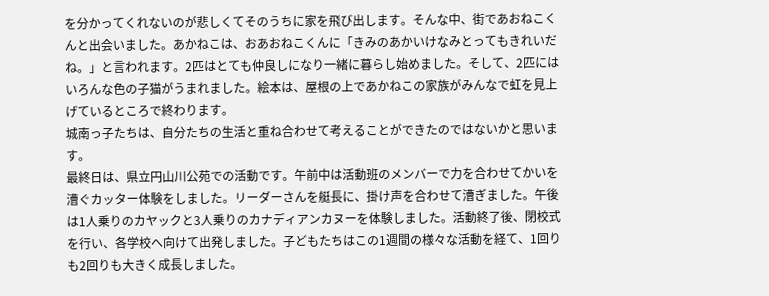を分かってくれないのが悲しくてそのうちに家を飛び出します。そんな中、街であおねこくんと出会いました。あかねこは、おあおねこくんに「きみのあかいけなみとってもきれいだね。」と言われます。2匹はとても仲良しになり一緒に暮らし始めました。そして、2匹にはいろんな色の子猫がうまれました。絵本は、屋根の上であかねこの家族がみんなで虹を見上げているところで終わります。
城南っ子たちは、自分たちの生活と重ね合わせて考えることができたのではないかと思います。
最終日は、県立円山川公苑での活動です。午前中は活動班のメンバーで力を合わせてかいを漕ぐカッター体験をしました。リーダーさんを艇長に、掛け声を合わせて漕ぎました。午後は1人乗りのカヤックと3人乗りのカナディアンカヌーを体験しました。活動終了後、閉校式を行い、各学校へ向けて出発しました。子どもたちはこの1週間の様々な活動を経て、1回りも2回りも大きく成長しました。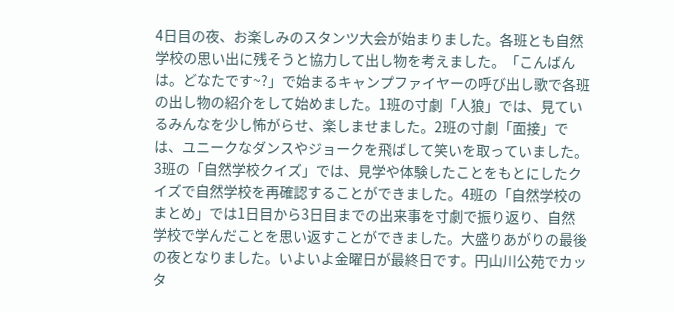4日目の夜、お楽しみのスタンツ大会が始まりました。各班とも自然学校の思い出に残そうと協力して出し物を考えました。「こんばんは。どなたです~?」で始まるキャンプファイヤーの呼び出し歌で各班の出し物の紹介をして始めました。1班の寸劇「人狼」では、見ているみんなを少し怖がらせ、楽しませました。2班の寸劇「面接」では、ユニークなダンスやジョークを飛ばして笑いを取っていました。3班の「自然学校クイズ」では、見学や体験したことをもとにしたクイズで自然学校を再確認することができました。4班の「自然学校のまとめ」では1日目から3日目までの出来事を寸劇で振り返り、自然学校で学んだことを思い返すことができました。大盛りあがりの最後の夜となりました。いよいよ金曜日が最終日です。円山川公苑でカッタ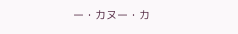ー・カヌー・カ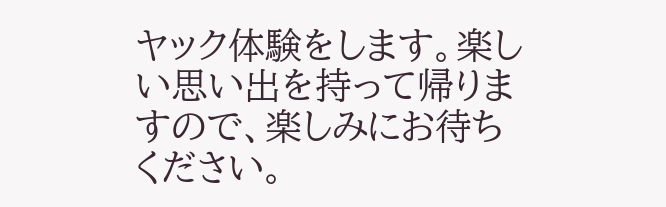ヤック体験をします。楽しい思い出を持って帰りますので、楽しみにお待ちください。